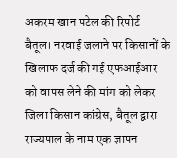अकरम खान पटेल की रिपोर्ट
बैतूल। नरवाई जलाने पर किसानों के खिलाफ दर्ज की गई एफआईआर को वापस लेने की मांग को लेकर जिला किसान कांग्रेस, बैतूल द्वारा राज्यपाल के नाम एक ज्ञापन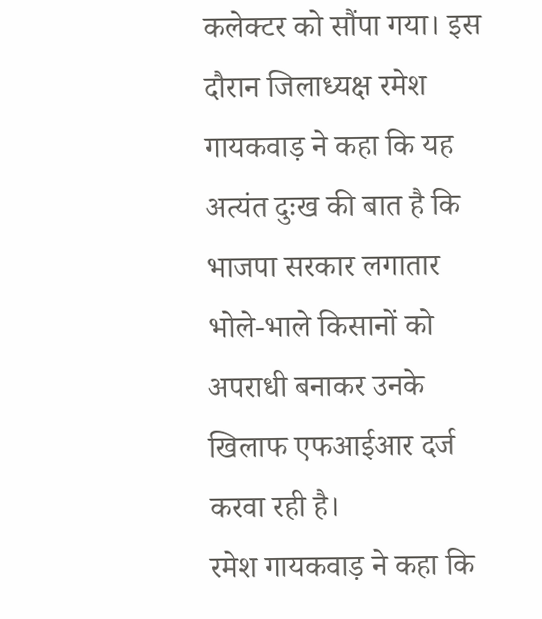कलेक्टर को सौंपा गया। इस दौरान जिलाध्यक्ष रमेश गायकवाड़ ने कहा कि यह अत्यंत दुःख की बात है कि भाजपा सरकार लगातार भोले-भाले किसानों को अपराधी बनाकर उनके खिलाफ एफआईआर दर्ज करवा रही है।
रमेश गायकवाड़ ने कहा कि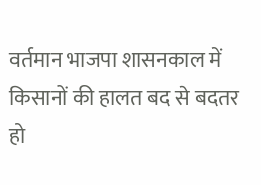वर्तमान भाजपा शासनकाल में किसानों की हालत बद से बदतर हो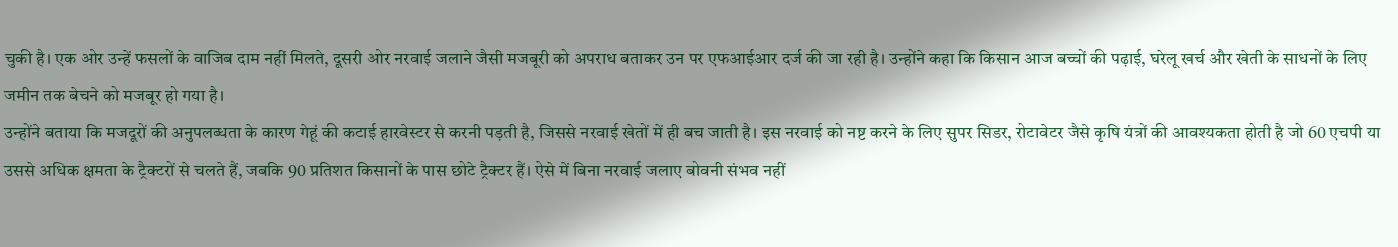चुकी है। एक ओर उन्हें फसलों के वाजिब दाम नहीं मिलते, दूसरी ओर नरवाई जलाने जैसी मजबूरी को अपराध बताकर उन पर एफआईआर दर्ज की जा रही है। उन्होंने कहा कि किसान आज बच्चों की पढ़ाई, घरेलू खर्च और खेती के साधनों के लिए जमीन तक बेचने को मजबूर हो गया है।
उन्होंने बताया कि मजदूरों की अनुपलब्धता के कारण गेहूं की कटाई हारवेस्टर से करनी पड़ती है, जिससे नरवाई खेतों में ही बच जाती है। इस नरवाई को नष्ट करने के लिए सुपर सिडर, रोटावेटर जैसे कृषि यंत्रों की आवश्यकता होती है जो 60 एचपी या उससे अधिक क्षमता के ट्रैक्टरों से चलते हैं, जबकि 90 प्रतिशत किसानों के पास छोटे ट्रैक्टर हैं। ऐसे में बिना नरवाई जलाए बोवनी संभव नहीं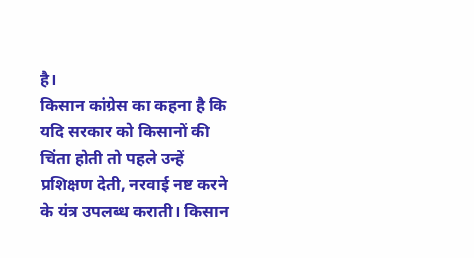है।
किसान कांग्रेस का कहना है कि यदि सरकार को किसानों की चिंता होती तो पहले उन्हें प्रशिक्षण देती, नरवाई नष्ट करने के यंत्र उपलब्ध कराती। किसान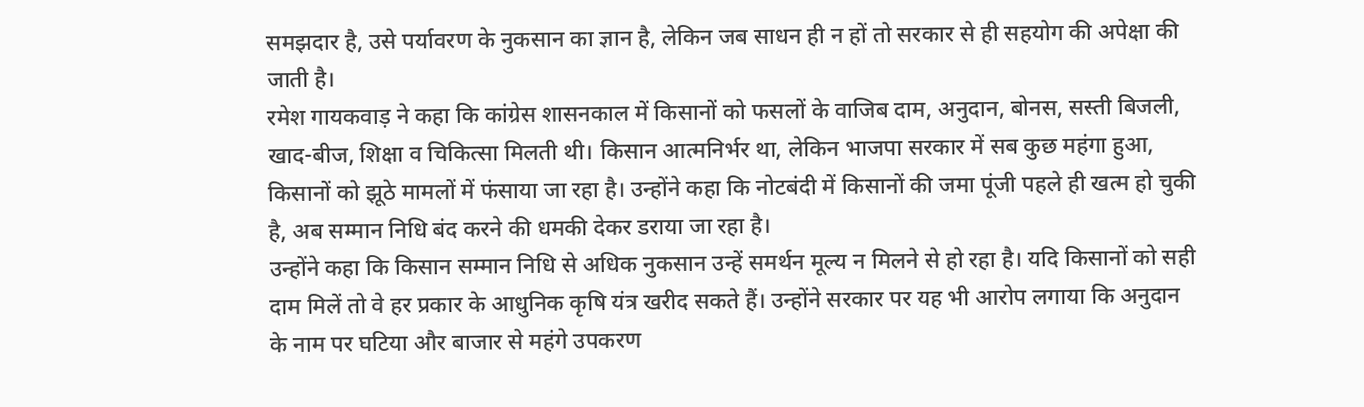समझदार है, उसे पर्यावरण के नुकसान का ज्ञान है, लेकिन जब साधन ही न हों तो सरकार से ही सहयोग की अपेक्षा की जाती है।
रमेश गायकवाड़ ने कहा कि कांग्रेस शासनकाल में किसानों को फसलों के वाजिब दाम, अनुदान, बोनस, सस्ती बिजली, खाद-बीज, शिक्षा व चिकित्सा मिलती थी। किसान आत्मनिर्भर था, लेकिन भाजपा सरकार में सब कुछ महंगा हुआ, किसानों को झूठे मामलों में फंसाया जा रहा है। उन्होंने कहा कि नोटबंदी में किसानों की जमा पूंजी पहले ही खत्म हो चुकी है, अब सम्मान निधि बंद करने की धमकी देकर डराया जा रहा है।
उन्होंने कहा कि किसान सम्मान निधि से अधिक नुकसान उन्हें समर्थन मूल्य न मिलने से हो रहा है। यदि किसानों को सही दाम मिलें तो वे हर प्रकार के आधुनिक कृषि यंत्र खरीद सकते हैं। उन्होंने सरकार पर यह भी आरोप लगाया कि अनुदान के नाम पर घटिया और बाजार से महंगे उपकरण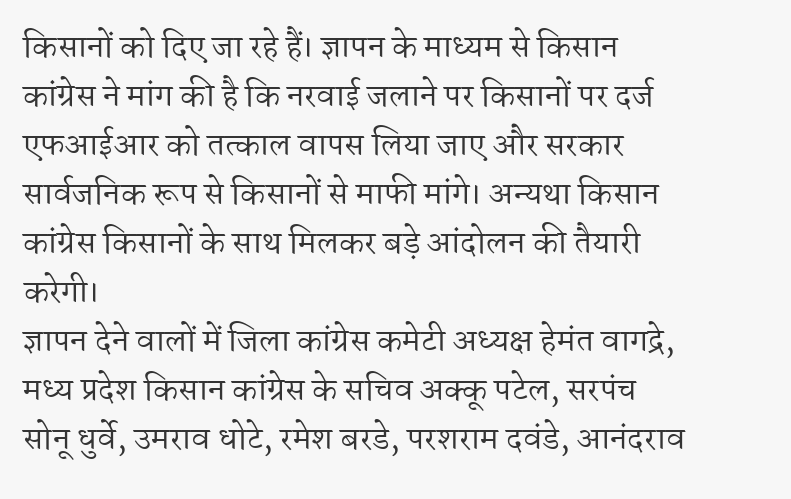किसानों को दिए जा रहे हैं। ज्ञापन के माध्यम से किसान कांग्रेस ने मांग की है कि नरवाई जलाने पर किसानों पर दर्ज एफआईआर को तत्काल वापस लिया जाए और सरकार सार्वजनिक रूप से किसानों से माफी मांगे। अन्यथा किसान कांग्रेस किसानों के साथ मिलकर बड़े आंदोलन की तैयारी करेगी।
ज्ञापन देने वालों में जिला कांग्रेस कमेटी अध्यक्ष हेमंत वागद्रे, मध्य प्रदेश किसान कांग्रेस के सचिव अक्कू पटेल, सरपंच सोनू धुर्वे, उमराव धोटे, रमेश बरडे, परशराम दवंडे, आनंदराव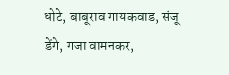धोटे, बाबूराव गायकवाड, संजू डेंगे, गजा वामनकर,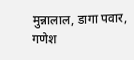मुन्नालाल, डागा पवार, गणेश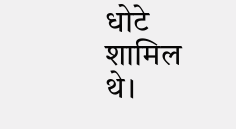धोटे शामिल थे।